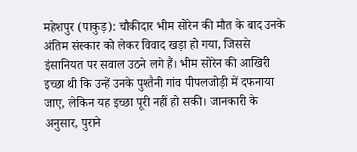महेशपुर (पाकुड़): चौकीदार भीम सोरेन की मौत के बाद उनके अंतिम संस्कार को लेकर विवाद खड़ा हो गया, जिससे इंसानियत पर सवाल उठने लगे हैं। भीम सोरेन की आखिरी इच्छा थी कि उन्हें उनके पुश्तैनी गांव पीपलजोड़ी में दफनाया जाए, लेकिन यह इच्छा पूरी नहीं हो सकी। जानकारी के अनुसार, पुराने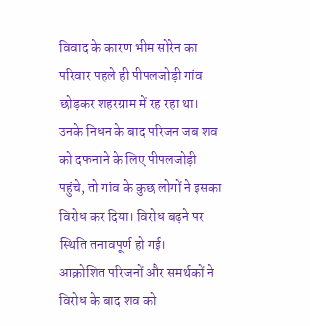विवाद के कारण भीम सोरेन का परिवार पहले ही पीपलजोड़ी गांव छोड़कर शहरग्राम में रह रहा था। उनके निधन के बाद परिजन जब शव को दफनाने के लिए पीपलजोड़ी पहुंचे, तो गांव के कुछ लोगों ने इसका विरोध कर दिया। विरोध बढ़ने पर स्थिति तनावपूर्ण हो गई।
आक्रोशित परिजनों और समर्थकों ने विरोध के बाद शव को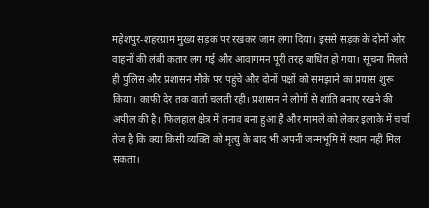महेशपुर-शहरग्राम मुख्य सड़क पर रखकर जाम लगा दिया। इससे सड़क के दोनों ओर वाहनों की लंबी कतार लग गई और आवागमन पूरी तरह बाधित हो गया। सूचना मिलते ही पुलिस और प्रशासन मौके पर पहुंचे और दोनों पक्षों को समझाने का प्रयास शुरू किया। काफी देर तक वार्ता चलती रही। प्रशासन ने लोगों से शांति बनाए रखने की अपील की है। फिलहाल क्षेत्र में तनाव बना हुआ है और मामले को लेकर इलाके में चर्चा तेज है कि क्या किसी व्यक्ति को मृत्यु के बाद भी अपनी जन्मभूमि में स्थान नहीं मिल सकता।